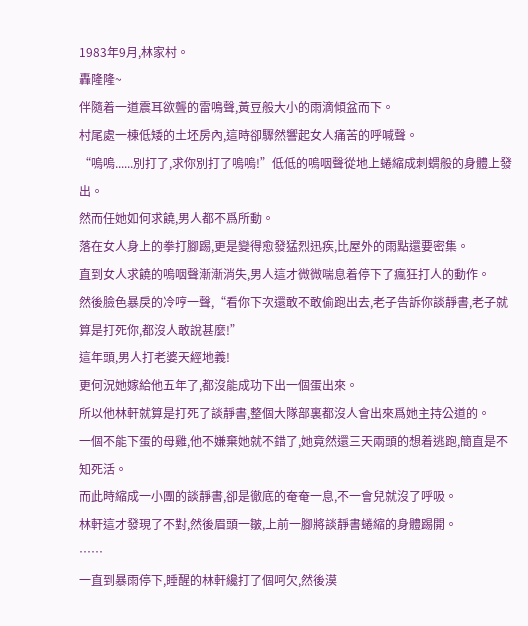1983年9月,林家村。
轟隆隆~
伴隨着一道震耳欲聾的雷鳴聲,黃豆般大小的雨滴傾盆而下。
村尾處一棟低矮的土坯房內,這時卻驟然響起女人痛苦的呼喊聲。
“嗚嗚......別打了,求你別打了嗚嗚!”低低的嗚咽聲從地上蜷縮成刺蝟般的身體上發出。
然而任她如何求饒,男人都不爲所動。
落在女人身上的拳打腳踢,更是變得愈發猛烈迅疾,比屋外的雨點還要密集。
直到女人求饒的嗚咽聲漸漸消失,男人這才微微喘息着停下了瘋狂打人的動作。
然後臉色暴戾的冷哼一聲,“看你下次還敢不敢偷跑出去,老子告訴你談靜書,老子就算是打死你,都沒人敢說甚麼!”
這年頭,男人打老婆天經地義!
更何況她嫁給他五年了,都沒能成功下出一個蛋出來。
所以他林軒就算是打死了談靜書,整個大隊部裏都沒人會出來爲她主持公道的。
一個不能下蛋的母雞,他不嫌棄她就不錯了,她竟然還三天兩頭的想着逃跑,簡直是不知死活。
而此時縮成一小團的談靜書,卻是徹底的奄奄一息,不一會兒就沒了呼吸。
林軒這才發現了不對,然後眉頭一皺,上前一腳將談靜書蜷縮的身體踢開。
……
一直到暴雨停下,睡醒的林軒纔打了個呵欠,然後漠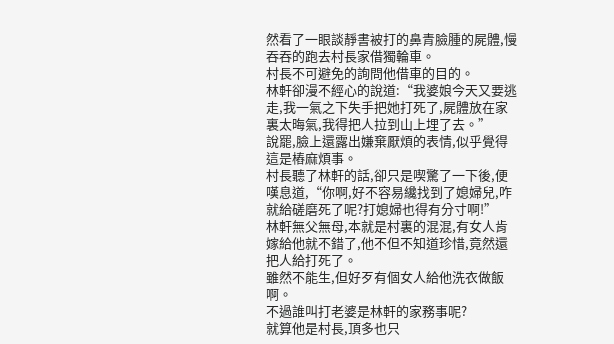然看了一眼談靜書被打的鼻青臉腫的屍體,慢吞吞的跑去村長家借獨輪車。
村長不可避免的詢問他借車的目的。
林軒卻漫不經心的說道:“我婆娘今天又要逃走,我一氣之下失手把她打死了,屍體放在家裏太晦氣,我得把人拉到山上埋了去。”
說罷,臉上還露出嫌棄厭煩的表情,似乎覺得這是樁麻煩事。
村長聽了林軒的話,卻只是喫驚了一下後,便嘆息道,“你啊,好不容易纔找到了媳婦兒,咋就給磋磨死了呢?打媳婦也得有分寸啊!”
林軒無父無母,本就是村裏的混混,有女人肯嫁給他就不錯了,他不但不知道珍惜,竟然還把人給打死了。
雖然不能生,但好歹有個女人給他洗衣做飯啊。
不過誰叫打老婆是林軒的家務事呢?
就算他是村長,頂多也只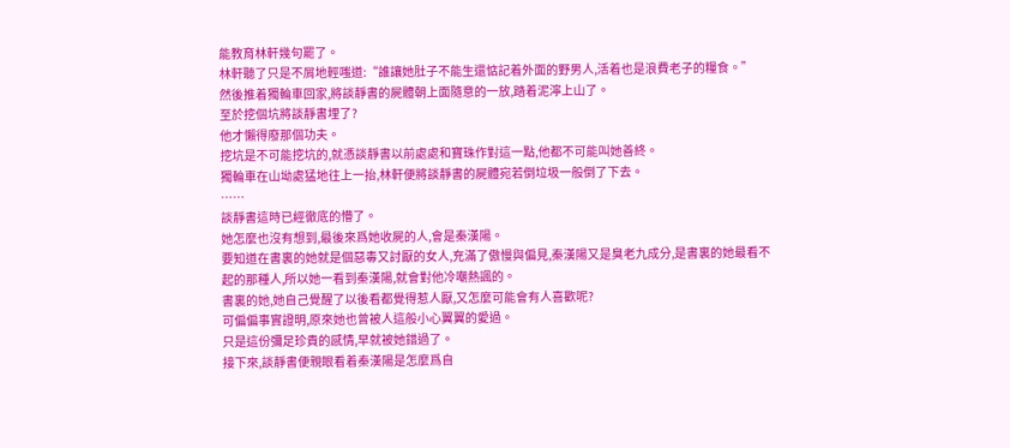能教育林軒幾句罷了。
林軒聽了只是不屑地輕嗤道:“誰讓她肚子不能生還惦記着外面的野男人,活着也是浪費老子的糧食。”
然後推着獨輪車回家,將談靜書的屍體朝上面隨意的一放,踏着泥濘上山了。
至於挖個坑將談靜書埋了?
他才懶得廢那個功夫。
挖坑是不可能挖坑的,就憑談靜書以前處處和寶珠作對這一點,他都不可能叫她善終。
獨輪車在山坳處猛地往上一抬,林軒便將談靜書的屍體宛若倒垃圾一般倒了下去。
……
談靜書這時已經徹底的懵了。
她怎麼也沒有想到,最後來爲她收屍的人,會是秦漢陽。
要知道在書裏的她就是個惡毒又討厭的女人,充滿了傲慢與偏見,秦漢陽又是臭老九成分,是書裏的她最看不起的那種人,所以她一看到秦漢陽,就會對他冷嘲熱諷的。
書裏的她,她自己覺醒了以後看都覺得惹人厭,又怎麼可能會有人喜歡呢?
可偏偏事實證明,原來她也曾被人這般小心翼翼的愛過。
只是這份彌足珍貴的感情,早就被她錯過了。
接下來,談靜書便親眼看着秦漢陽是怎麼爲自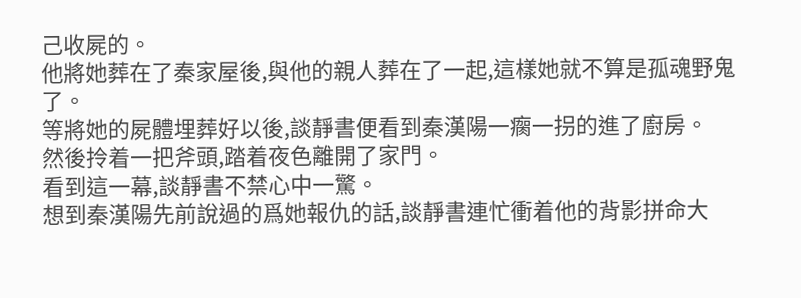己收屍的。
他將她葬在了秦家屋後,與他的親人葬在了一起,這樣她就不算是孤魂野鬼了。
等將她的屍體埋葬好以後,談靜書便看到秦漢陽一瘸一拐的進了廚房。
然後拎着一把斧頭,踏着夜色離開了家門。
看到這一幕,談靜書不禁心中一驚。
想到秦漢陽先前說過的爲她報仇的話,談靜書連忙衝着他的背影拼命大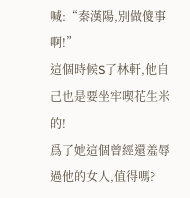喊:“秦漢陽,別做傻事啊!”
這個時候S了林軒,他自己也是要坐牢喫花生米的!
爲了她這個曾經還羞辱過他的女人,值得嗎?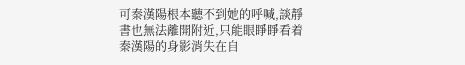可秦漢陽根本聽不到她的呼喊,談靜書也無法離開附近,只能眼睜睜看着秦漢陽的身影消失在自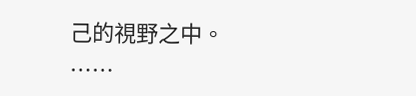己的視野之中。
……